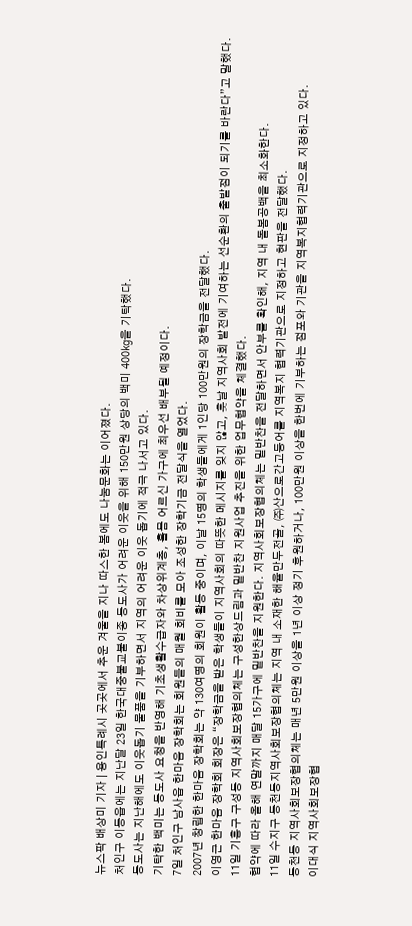뉴스팍 배상미 기자 | 용인특례시 곳곳에서 추운 겨울을 지나 따스한 봄에도 나눔문화는 이어졌다.
처인구 이동읍에는 지난달 23일 한국대중불교불이종 동도사가 어려운 이웃을 위해 150만원 상당의 백미 400㎏을 기탁했다.
동도사는 지난해에도 이웃돕기 물품을 기부하면서 지역의 어려운 이웃 돕기에 적극 나서고 있다.
기탁한 백미는 동도사 요청을 반영해 기초생활수급자와 차상위계층, 홀몸 어르신 가구에 최우선 배부될 예정이다.
7일 처인구 남사읍 한마음 장학회는 회원들의 매월 회비를 모아 조성한 장학기금 전달식을 열었다.
2007년 창립한 한마음 장학회는 약 130여명의 회원이 활동 중이며, 이날 15명의 학생들에게 1인당 100만원의 장학금을 전달했다.
이영근 한마음 장학회 회장은 “장학금을 받은 학생들이 지역사회의 따뜻한 메시지를 잊지 않고, 훗날 지역사회 발전에 기여하는 선순환의 출발점이 되기를 바란다”고 말했다.
11일 기흥구 구성동 지역사회보장협의체는 구성한상드림과 밑반찬 지원사업 추진을 위한 업무협약을 체결했다.
협약에 따라 올해 연말까지 매달 15가구에 밑반찬을 지원한다. 지역사회보장협의체는 밑반찬을 전달하면서 안부를 확인해, 지역 내 돌봄공백을 최소화한다.
11일 수지구 동천동지역사회보장협의체는 지역 내 소재한 해율만두전골, ㈜산으로간고등어를 지역복지 협력기관으로 지정하고 현판을 전달했다.
동천동 지역사회보장협의체는 매년 5만원 이상을 1년 이상 정기 후원하거나, 100만원 이상을 한번에 기부하는 점포와 기관을 지역복지협력기관으로 지정하고 있다.
이대식 지역사회보장협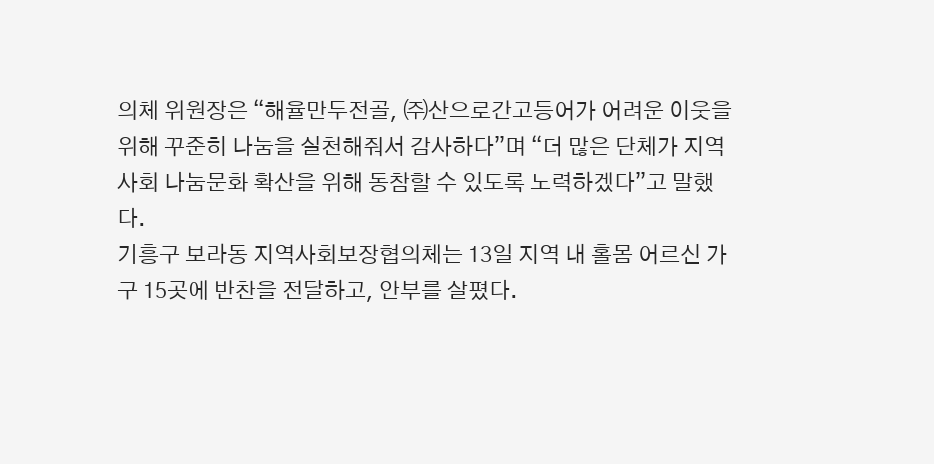의체 위원장은 “해율만두전골, ㈜산으로간고등어가 어려운 이웃을 위해 꾸준히 나눔을 실천해줘서 감사하다”며 “더 많은 단체가 지역사회 나눔문화 확산을 위해 동참할 수 있도록 노력하겠다”고 말했다.
기흥구 보라동 지역사회보장협의체는 13일 지역 내 홀몸 어르신 가구 15곳에 반찬을 전달하고, 안부를 살폈다.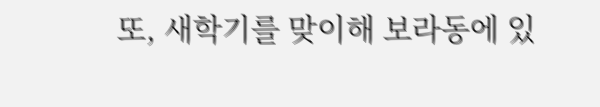또, 새학기를 맞이해 보라동에 있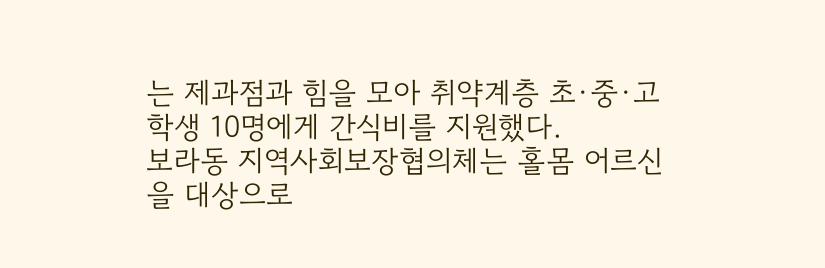는 제과점과 힘을 모아 취약계층 초·중·고 학생 10명에게 간식비를 지원했다.
보라동 지역사회보장협의체는 홀몸 어르신을 대상으로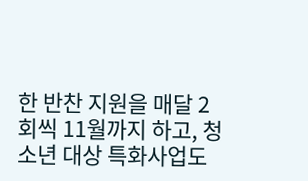한 반찬 지원을 매달 2회씩 11월까지 하고, 청소년 대상 특화사업도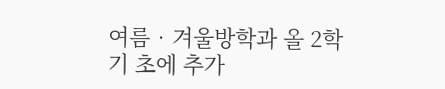여름‧겨울방학과 올 2학기 초에 추가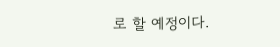로 할 예정이다.